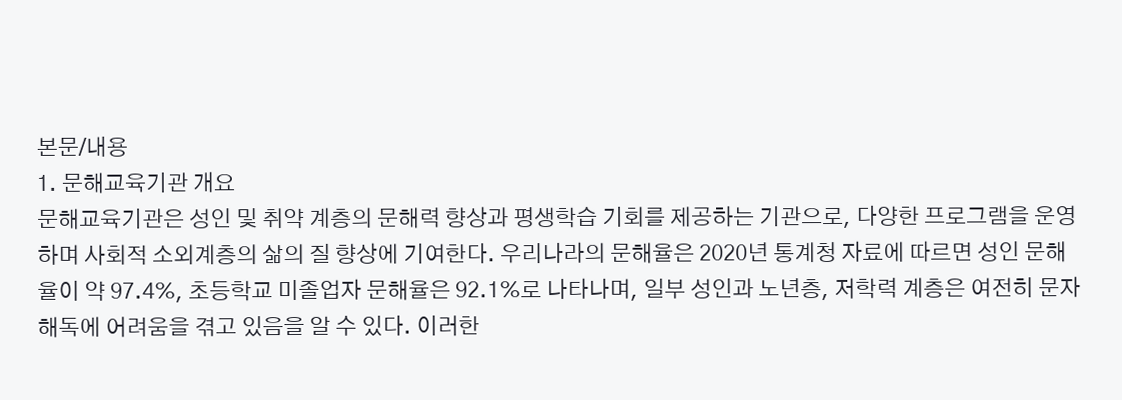본문/내용
1. 문해교육기관 개요
문해교육기관은 성인 및 취약 계층의 문해력 향상과 평생학습 기회를 제공하는 기관으로, 다양한 프로그램을 운영하며 사회적 소외계층의 삶의 질 향상에 기여한다. 우리나라의 문해율은 2020년 통계청 자료에 따르면 성인 문해율이 약 97.4%, 초등학교 미졸업자 문해율은 92.1%로 나타나며, 일부 성인과 노년층, 저학력 계층은 여전히 문자 해독에 어려움을 겪고 있음을 알 수 있다. 이러한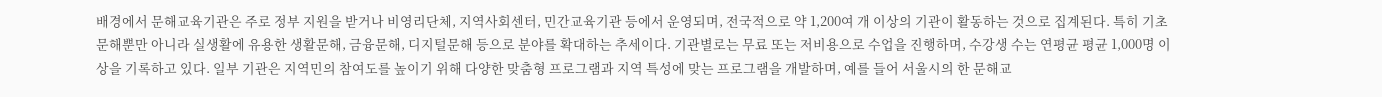배경에서 문해교육기관은 주로 정부 지원을 받거나 비영리단체, 지역사회센터, 민간교육기관 등에서 운영되며, 전국적으로 약 1,200여 개 이상의 기관이 활동하는 것으로 집계된다. 특히 기초문해뿐만 아니라 실생활에 유용한 생활문해, 금융문해, 디지털문해 등으로 분야를 확대하는 추세이다. 기관별로는 무료 또는 저비용으로 수업을 진행하며, 수강생 수는 연평균 평균 1,000명 이상을 기록하고 있다. 일부 기관은 지역민의 참여도를 높이기 위해 다양한 맞춤형 프로그램과 지역 특성에 맞는 프로그램을 개발하며, 예를 들어 서울시의 한 문해교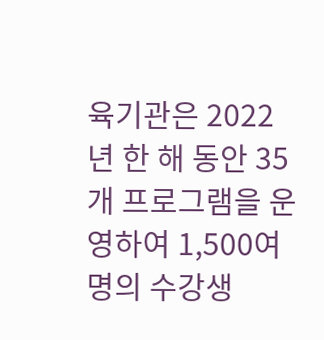육기관은 2022년 한 해 동안 35개 프로그램을 운영하여 1,500여 명의 수강생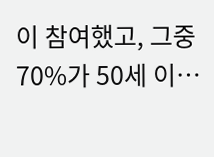이 참여했고, 그중 70%가 50세 이…